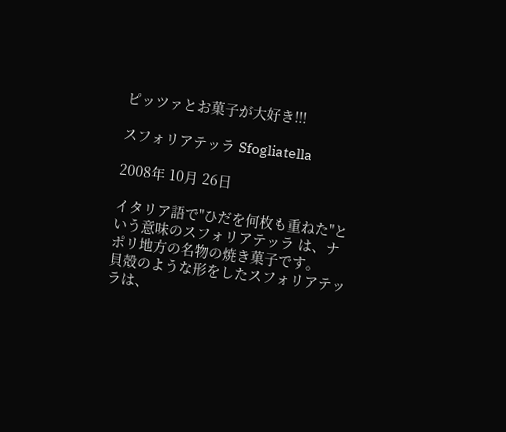ピッツァとお菓子が大好き!!!

スフォリアテッラ Sfogliatella

2008年 10月 26日

イタリア語で"ひだを何枚も重ねた"という意味のスフォリアテッラ は、ナポリ地方の名物の焼き菓子です。
貝殻のような形をしたスフォリアテッラは、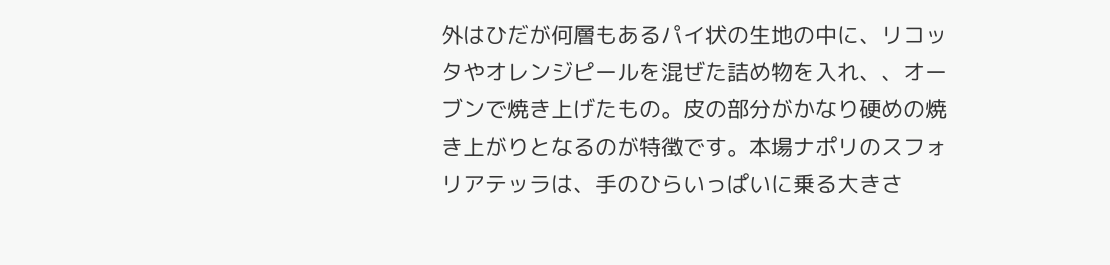外はひだが何層もあるパイ状の生地の中に、リコッタやオレンジピールを混ぜた詰め物を入れ、、オーブンで焼き上げたもの。皮の部分がかなり硬めの焼き上がりとなるのが特徴です。本場ナポリのスフォリアテッラは、手のひらいっぱいに乗る大きさ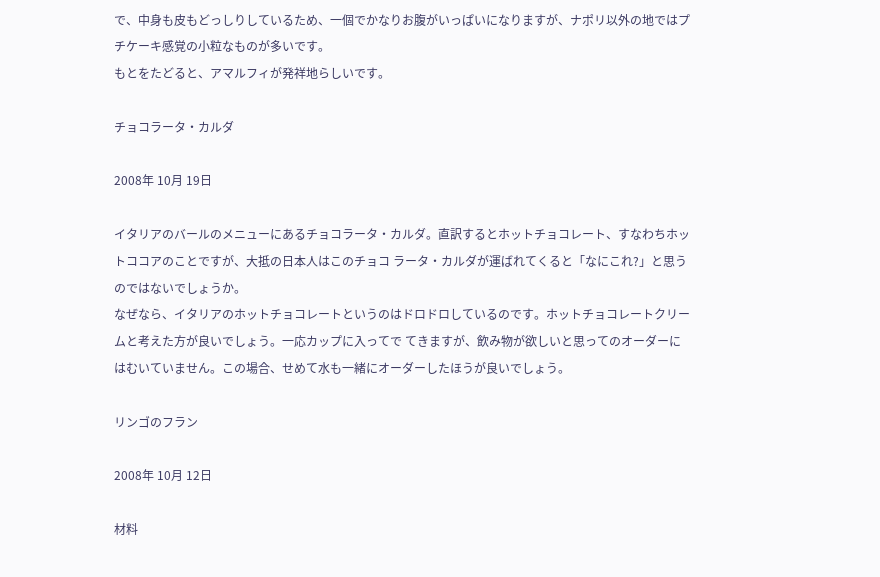で、中身も皮もどっしりしているため、一個でかなりお腹がいっぱいになりますが、ナポリ以外の地ではプチケーキ感覚の小粒なものが多いです。
もとをたどると、アマルフィが発祥地らしいです。

チョコラータ・カルダ

2008年 10月 19日

イタリアのバールのメニューにあるチョコラータ・カルダ。直訳するとホットチョコレート、すなわちホットココアのことですが、大抵の日本人はこのチョコ ラータ・カルダが運ばれてくると「なにこれ?」と思うのではないでしょうか。
なぜなら、イタリアのホットチョコレートというのはドロドロしているのです。ホットチョコレートクリームと考えた方が良いでしょう。一応カップに入ってで てきますが、飲み物が欲しいと思ってのオーダーにはむいていません。この場合、せめて水も一緒にオーダーしたほうが良いでしょう。

リンゴのフラン

2008年 10月 12日

材料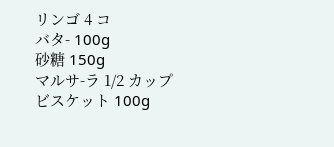リンゴ 4 コ
バタ- 100g
砂糖 150g
マルサ-ラ 1/2 カップ
ビスケット 100g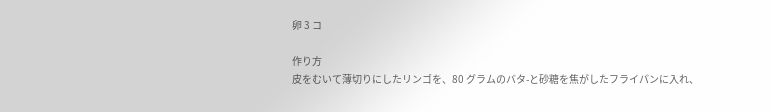卵 3 コ

作り方
皮をむいて薄切りにしたリンゴを、80 グラムのバタ-と砂糖を焦がしたフライパンに入れ、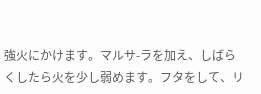強火にかけます。マルサ-ラを加え、しばらくしたら火を少し弱めます。フタをして、リ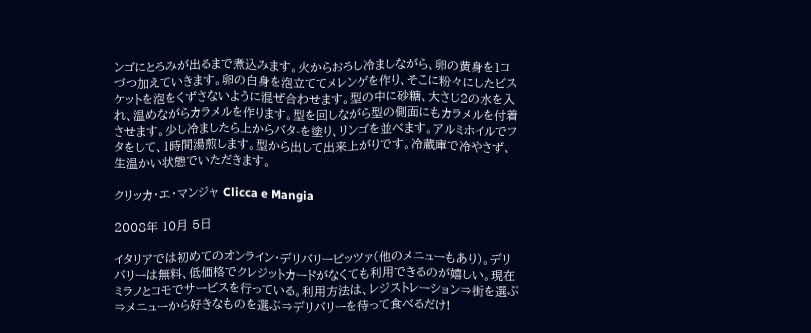ンゴにとろみが出るまで煮込みます。火からおろし冷ましながら、卵の黄身を1コづつ加えていきます。卵の白身を泡立ててメレンゲを作り、そこに粉々にしたビスケットを泡をくずさないように混ぜ合わせます。型の中に砂糖、大さじ2の水を入れ、温めながらカラメルを作ります。型を回しながら型の側面にもカラメルを付着させます。少し冷ましたら上からバタ-を塗り、リンゴを並べます。アルミホイルでフタをして、1時間湯煎します。型から出して出来上がりです。冷蔵庫で冷やさず、生温かい状態でいただきます。

クリッカ・エ・マンジャ Clicca e Mangia

2008年 10月 5日

イタリアでは初めてのオンライン・デリバリーピッツァ(他のメニューもあり)。デリバリーは無料、低価格でクレジットカードがなくても利用できるのが嬉しい。現在ミラノとコモでサービスを行っている。利用方法は、レジストレーション⇒街を選ぶ⇒メニューから好きなものを選ぶ⇒デリバリーを待って食べるだけ!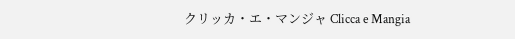クリッカ・エ・マンジャ Clicca e Mangia